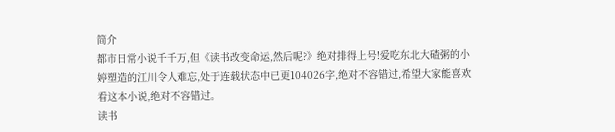简介
都市日常小说千千万,但《读书改变命运,然后呢?》绝对排得上号!爱吃东北大碴粥的小婷塑造的江川令人难忘,处于连载状态中已更104026字,绝对不容错过,希望大家能喜欢看这本小说,绝对不容错过。
读书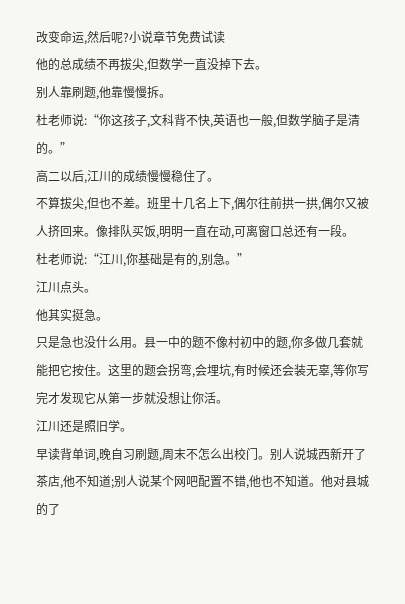改变命运,然后呢?小说章节免费试读
他的总成绩不再拔尖,但数学一直没掉下去。
别人靠刷题,他靠慢慢拆。
杜老师说:“你这孩子,文科背不快,英语也一般,但数学脑子是清的。”
高二以后,江川的成绩慢慢稳住了。
不算拔尖,但也不差。班里十几名上下,偶尔往前拱一拱,偶尔又被人挤回来。像排队买饭,明明一直在动,可离窗口总还有一段。
杜老师说:“江川,你基础是有的,别急。”
江川点头。
他其实挺急。
只是急也没什么用。县一中的题不像村初中的题,你多做几套就能把它按住。这里的题会拐弯,会埋坑,有时候还会装无辜,等你写完才发现它从第一步就没想让你活。
江川还是照旧学。
早读背单词,晚自习刷题,周末不怎么出校门。别人说城西新开了茶店,他不知道;别人说某个网吧配置不错,他也不知道。他对县城的了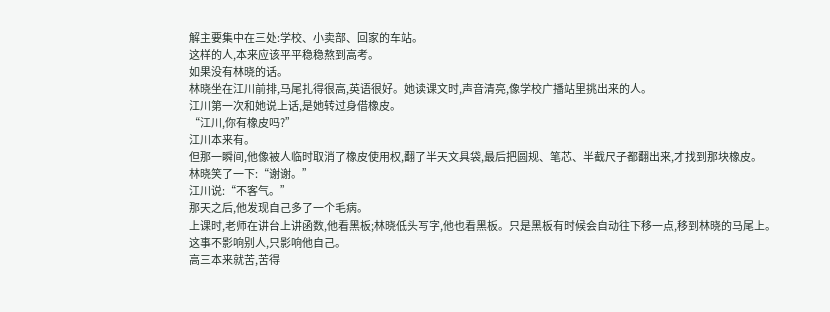解主要集中在三处:学校、小卖部、回家的车站。
这样的人,本来应该平平稳稳熬到高考。
如果没有林晓的话。
林晓坐在江川前排,马尾扎得很高,英语很好。她读课文时,声音清亮,像学校广播站里挑出来的人。
江川第一次和她说上话,是她转过身借橡皮。
“江川,你有橡皮吗?”
江川本来有。
但那一瞬间,他像被人临时取消了橡皮使用权,翻了半天文具袋,最后把圆规、笔芯、半截尺子都翻出来,才找到那块橡皮。
林晓笑了一下:“谢谢。”
江川说:“不客气。”
那天之后,他发现自己多了一个毛病。
上课时,老师在讲台上讲函数,他看黑板;林晓低头写字,他也看黑板。只是黑板有时候会自动往下移一点,移到林晓的马尾上。
这事不影响别人,只影响他自己。
高三本来就苦,苦得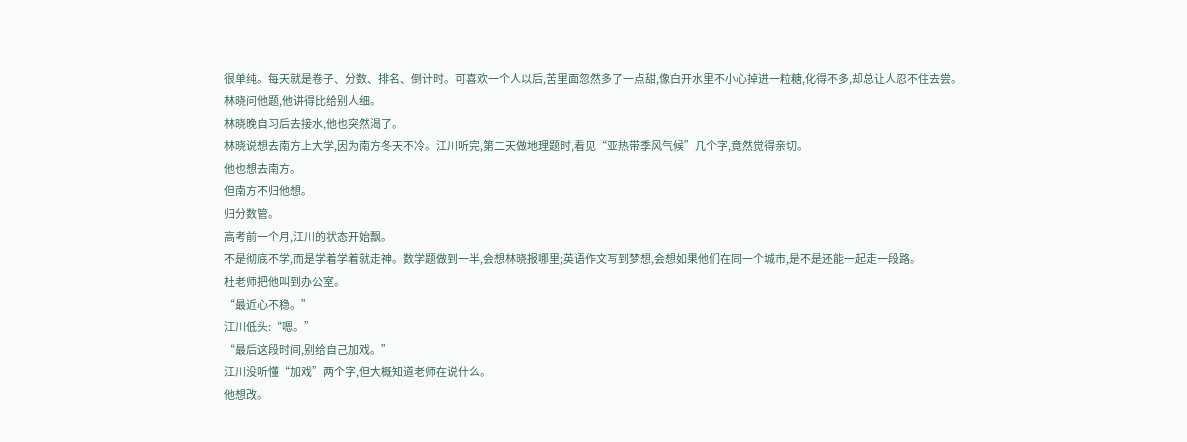很单纯。每天就是卷子、分数、排名、倒计时。可喜欢一个人以后,苦里面忽然多了一点甜,像白开水里不小心掉进一粒糖,化得不多,却总让人忍不住去尝。
林晓问他题,他讲得比给别人细。
林晓晚自习后去接水,他也突然渴了。
林晓说想去南方上大学,因为南方冬天不冷。江川听完,第二天做地理题时,看见“亚热带季风气候”几个字,竟然觉得亲切。
他也想去南方。
但南方不归他想。
归分数管。
高考前一个月,江川的状态开始飘。
不是彻底不学,而是学着学着就走神。数学题做到一半,会想林晓报哪里;英语作文写到梦想,会想如果他们在同一个城市,是不是还能一起走一段路。
杜老师把他叫到办公室。
“最近心不稳。”
江川低头:“嗯。”
“最后这段时间,别给自己加戏。”
江川没听懂“加戏”两个字,但大概知道老师在说什么。
他想改。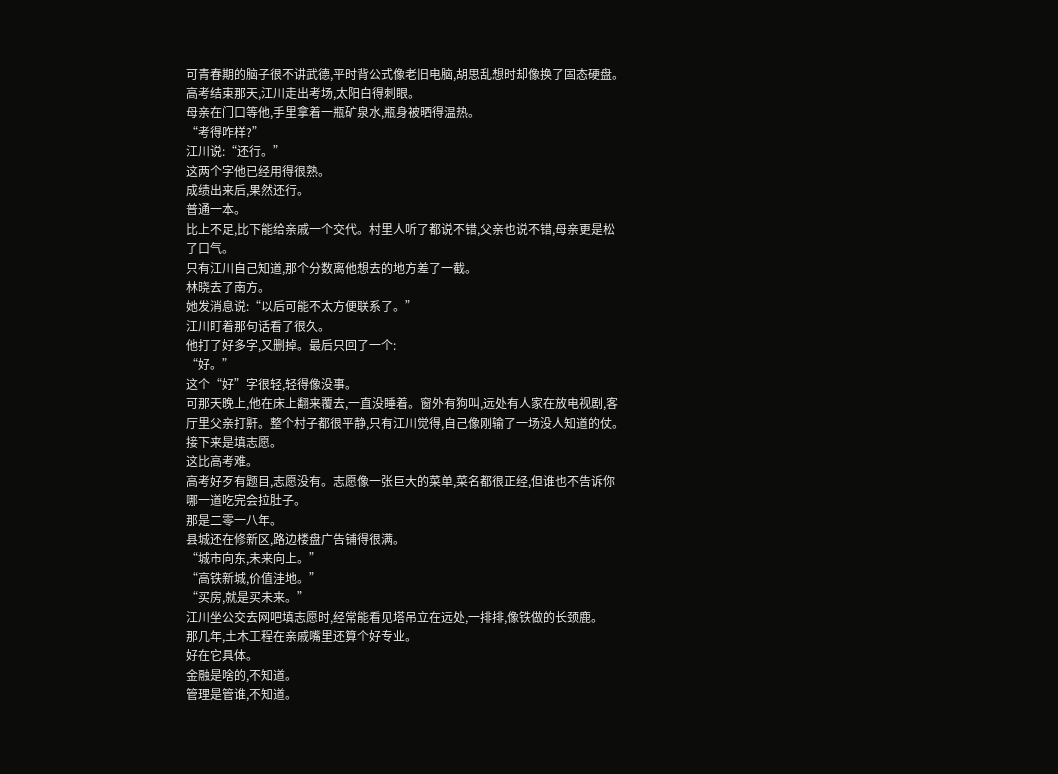可青春期的脑子很不讲武德,平时背公式像老旧电脑,胡思乱想时却像换了固态硬盘。
高考结束那天,江川走出考场,太阳白得刺眼。
母亲在门口等他,手里拿着一瓶矿泉水,瓶身被晒得温热。
“考得咋样?”
江川说:“还行。”
这两个字他已经用得很熟。
成绩出来后,果然还行。
普通一本。
比上不足,比下能给亲戚一个交代。村里人听了都说不错,父亲也说不错,母亲更是松了口气。
只有江川自己知道,那个分数离他想去的地方差了一截。
林晓去了南方。
她发消息说:“以后可能不太方便联系了。”
江川盯着那句话看了很久。
他打了好多字,又删掉。最后只回了一个:
“好。”
这个“好”字很轻,轻得像没事。
可那天晚上,他在床上翻来覆去,一直没睡着。窗外有狗叫,远处有人家在放电视剧,客厅里父亲打鼾。整个村子都很平静,只有江川觉得,自己像刚输了一场没人知道的仗。
接下来是填志愿。
这比高考难。
高考好歹有题目,志愿没有。志愿像一张巨大的菜单,菜名都很正经,但谁也不告诉你哪一道吃完会拉肚子。
那是二零一八年。
县城还在修新区,路边楼盘广告铺得很满。
“城市向东,未来向上。”
“高铁新城,价值洼地。”
“买房,就是买未来。”
江川坐公交去网吧填志愿时,经常能看见塔吊立在远处,一排排,像铁做的长颈鹿。
那几年,土木工程在亲戚嘴里还算个好专业。
好在它具体。
金融是啥的,不知道。
管理是管谁,不知道。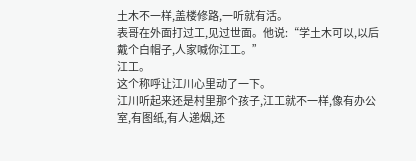土木不一样,盖楼修路,一听就有活。
表哥在外面打过工,见过世面。他说:“学土木可以,以后戴个白帽子,人家喊你江工。”
江工。
这个称呼让江川心里动了一下。
江川听起来还是村里那个孩子,江工就不一样,像有办公室,有图纸,有人递烟,还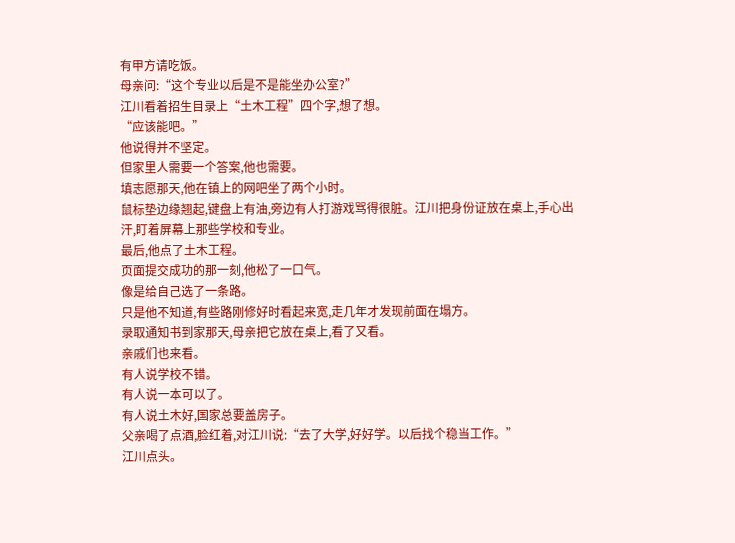有甲方请吃饭。
母亲问:“这个专业以后是不是能坐办公室?”
江川看着招生目录上“土木工程”四个字,想了想。
“应该能吧。”
他说得并不坚定。
但家里人需要一个答案,他也需要。
填志愿那天,他在镇上的网吧坐了两个小时。
鼠标垫边缘翘起,键盘上有油,旁边有人打游戏骂得很脏。江川把身份证放在桌上,手心出汗,盯着屏幕上那些学校和专业。
最后,他点了土木工程。
页面提交成功的那一刻,他松了一口气。
像是给自己选了一条路。
只是他不知道,有些路刚修好时看起来宽,走几年才发现前面在塌方。
录取通知书到家那天,母亲把它放在桌上,看了又看。
亲戚们也来看。
有人说学校不错。
有人说一本可以了。
有人说土木好,国家总要盖房子。
父亲喝了点酒,脸红着,对江川说:“去了大学,好好学。以后找个稳当工作。”
江川点头。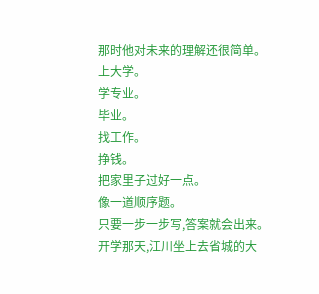那时他对未来的理解还很简单。
上大学。
学专业。
毕业。
找工作。
挣钱。
把家里子过好一点。
像一道顺序题。
只要一步一步写,答案就会出来。
开学那天,江川坐上去省城的大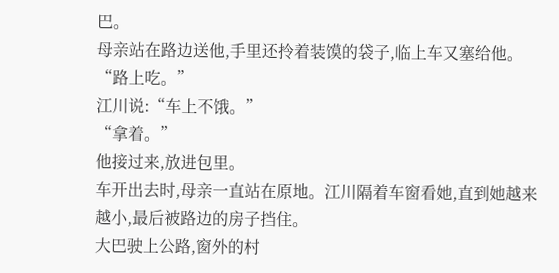巴。
母亲站在路边送他,手里还拎着装馍的袋子,临上车又塞给他。
“路上吃。”
江川说:“车上不饿。”
“拿着。”
他接过来,放进包里。
车开出去时,母亲一直站在原地。江川隔着车窗看她,直到她越来越小,最后被路边的房子挡住。
大巴驶上公路,窗外的村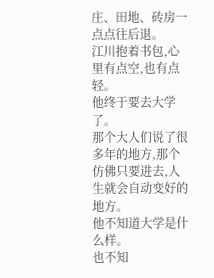庄、田地、砖房一点点往后退。
江川抱着书包,心里有点空,也有点轻。
他终于要去大学了。
那个大人们说了很多年的地方,那个仿佛只要进去,人生就会自动变好的地方。
他不知道大学是什么样。
也不知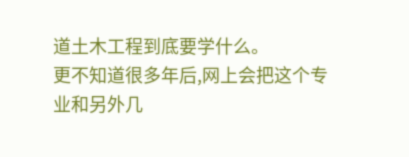道土木工程到底要学什么。
更不知道很多年后,网上会把这个专业和另外几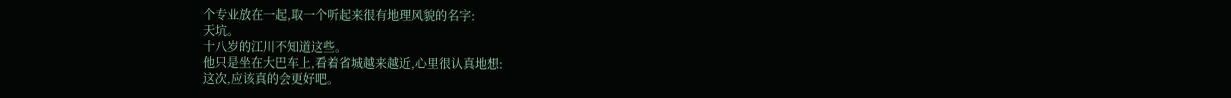个专业放在一起,取一个听起来很有地理风貌的名字:
天坑。
十八岁的江川不知道这些。
他只是坐在大巴车上,看着省城越来越近,心里很认真地想:
这次,应该真的会更好吧。